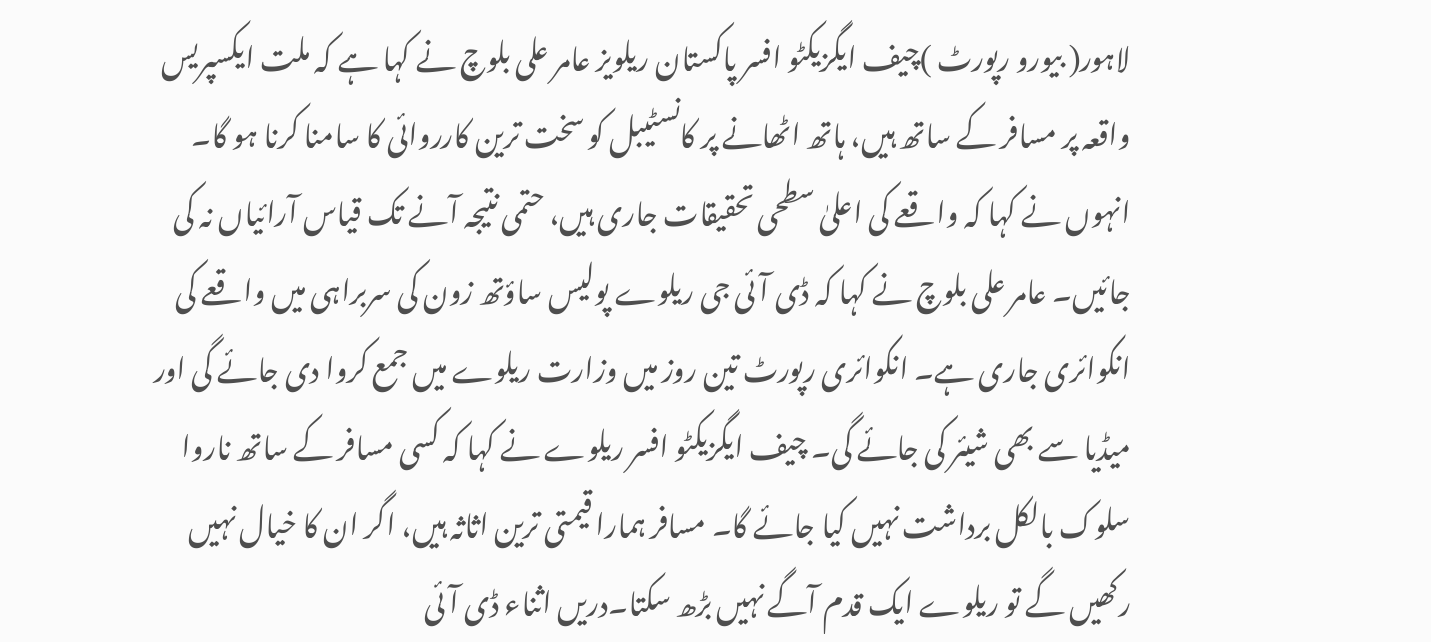لاہور( بیورو رپورٹ )چیف ایگزیکٹو افسر پاکستان ریلویز عامر علی بلوچ نے کہا ہے کہ ملت ایکسپریس واقعہ پر مسافر کے ساتھ ہیں، ہاتھ اٹھانے پر کانسٹیبل کو سخت ترین کارروائی کا سامنا کرنا ہو گا۔ انہوں نے کہا کہ واقعے کی اعلیٰ سطحی تحقیقات جاری ہیں، حتمی نتیجہ آنے تک قیاس آرائیاں نہ کی جائیں۔ عامر علی بلوچ نے کہا کہ ڈی آئی جی ریلوے پولیس ساؤتھ زون کی سربراہی میں واقعے کی انکوائری جاری ہے۔ انکوائری رپورٹ تین روز میں وزارت ریلوے میں جمع کروا دی جائے گی اور میڈیا سے بھی شیئر کی جائے گی۔ چیف ایگزیکٹو افسر ریلوے نے کہا کہ کسی مسافر کے ساتھ ناروا سلوک بالکل برداشت نہیں کیا جائے گا۔ مسافر ہمارا قیمتی ترین اثاثہ ہیں، اگر ان کا خیال نہیں رکھیں گے تو ریلوے ایک قدم آگے نہیں بڑھ سکتا۔دریں اثناء ڈی آئی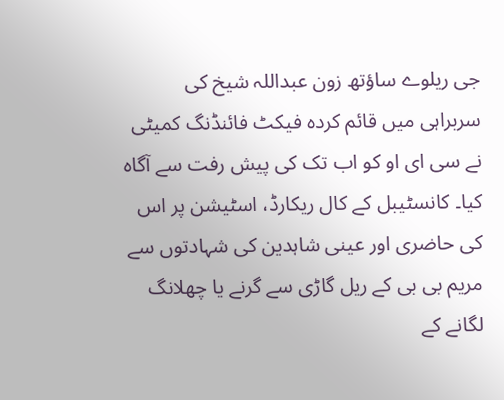جی ریلوے ساؤتھ زون عبداللہ شیخ کی سربراہی میں قائم کردہ فیکٹ فائنڈنگ کمیٹی نے سی ای او کو اب تک کی پیش رفت سے آگاہ کیا۔ کانسٹیبل کے کال ریکارڈ، اسٹیشن پر اس کی حاضری اور عینی شاہدین کی شہادتوں سے مریم بی بی کے ریل گاڑی سے گرنے یا چھلانگ لگانے کے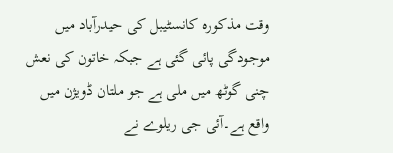وقت مذکورہ کانسٹیبل کی حیدرآباد میں موجودگی پائی گئی ہے جبکہ خاتون کی نعش چنی گوٹھ میں ملی ہے جو ملتان ڈویژن میں واقع ہے۔آئی جی ریلوے نے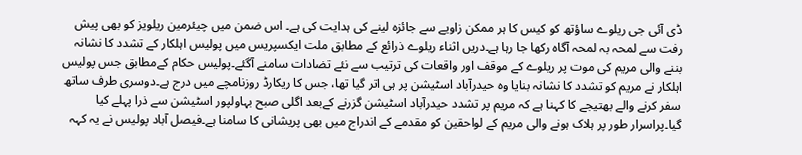ڈی آئی جی ریلوے ساؤتھ کو کیس کا ہر ممکن زاویے سے جائزہ لینے کی ہدایت کی ہے۔ اس ضمن میں چیئرمین ریلویز کو بھی پیش رفت سے لمحہ بہ لمحہ آگاہ رکھا جا رہا ہے۔دریں اثناء ریلوے ذرائع کے مطابق ملت ایکسپریس میں پولیس اہلکار کے تشدد کا نشانہ بننے والی مریم کی موت پر ریلوے کے موقف اور واقعات کی ترتیب سے نئے تضادات سامنے آگئے۔پولیس حکام کےمطابق جس پولیس اہلکار نے مریم کو تشدد کا نشانہ بنایا وہ حیدرآباد اسٹیشن پر ہی اتر گیا تھا، جس کا ریکارڈ روزنامچے میں درج ہے۔دوسری طرف ساتھ سفر کرنے والے بھتیجے کا کہنا ہے کہ مریم پر تشدد حیدرآباد اسٹیشن گزرنے کےبعد اگلی صبح بہاولپور اسٹیشن سے ذرا پہلے کیا گیا۔پراسرار طور پر ہلاک ہونے والی مریم کے لواحقین کو مقدمے کے اندراج میں بھی پریشانی کا سامنا ہے۔فیصل آباد پولیس نے یہ کہہ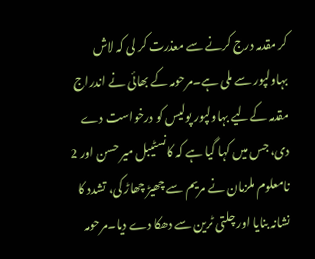کر مقدمہ درج کرنے سے معذرت کر لی کہ لاش بہاولپور سے ملی ہے۔مرحومہ کے بھائی نے اندراج مقدمہ کےلیے بہاولپور پولیس کو درخواست دے دی، جس میں کہا گیا ہے کہ کانسٹیبل میر حسن اور 2 نامعلوم ملزمان نے مریم سے چھیڑ چھاڑ کی، تشدد کا نشانہ بنایا اور چلتی ٹرین سے دھکا دے دیا۔مرحومہ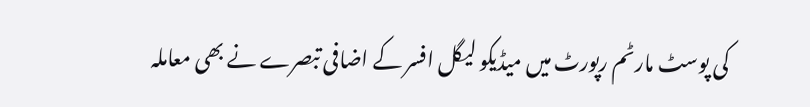کی پوسٹ مارٹم رپورٹ میں میڈیکو لیگل افسر کے اضافی تبصرے نے بھی معاملہ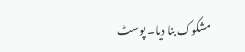مشکوک بنا دیا۔ پوسٹ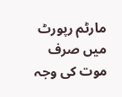مارٹم رپورٹ میں صرف موت کی وجہ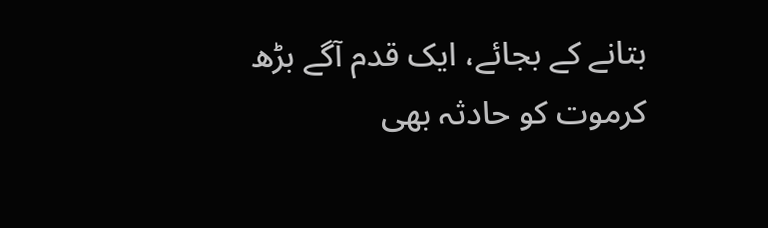بتانے کے بجائے، ایک قدم آگے بڑھ کرموت کو حادثہ بھی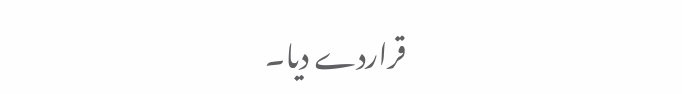قراردے دیا۔